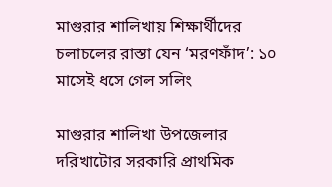মাগুরার শালিখায় শিক্ষার্থীদের চলাচলের রাস্তা যেন ‘মরণফাঁদ’: ১০ মাসেই ধসে গেল সলিং

মাগুরার শালিখা উপজেলার দরিখাটোর সরকারি প্রাথমিক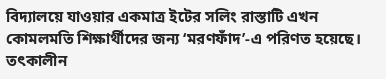বিদ্যালয়ে যাওয়ার একমাত্র ইটের সলিং রাস্তাটি এখন কোমলমতি শিক্ষার্থীদের জন্য ‘মরণফাঁদ’-এ পরিণত হয়েছে। তৎকালীন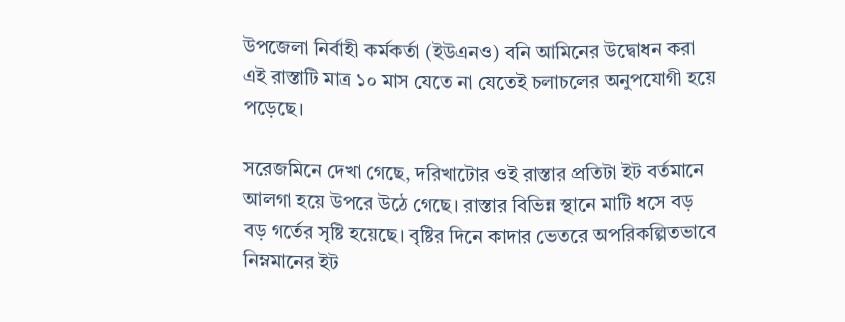উপজেলা নির্বাহী কর্মকর্তা (ইউএনও) বনি আমিনের উদ্বোধন করা এই রাস্তাটি মাত্র ১০ মাস যেতে না যেতেই চলাচলের অনুপযোগী হয়ে পড়েছে।

সরেজমিনে দেখা গেছে, দরিখাটোর ওই রাস্তার প্রতিটা ইট বর্তমানে আলগা হয়ে উপরে উঠে গেছে। রাস্তার বিভিন্ন স্থানে মাটি ধসে বড় বড় গর্তের সৃষ্টি হয়েছে। বৃষ্টির দিনে কাদার ভেতরে অপরিকল্পিতভাবে নিম্নমানের ইট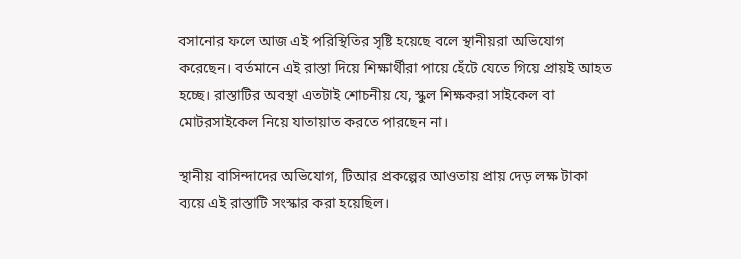বসানোর ফলে আজ এই পরিস্থিতির সৃষ্টি হয়েছে বলে স্থানীয়রা অভিযোগ করেছেন। বর্তমানে এই রাস্তা দিয়ে শিক্ষার্থীরা পায়ে হেঁটে যেতে গিয়ে প্রায়ই আহত হচ্ছে। রাস্তাটির অবস্থা এতটাই শোচনীয় যে, স্কুল শিক্ষকরা সাইকেল বা মোটরসাইকেল নিয়ে যাতায়াত করতে পারছেন না।

স্থানীয় বাসিন্দাদের অভিযোগ, টিআর প্রকল্পের আওতায় প্রায় দেড় লক্ষ টাকা ব্যয়ে এই রাস্তাটি সংস্কার করা হয়েছিল।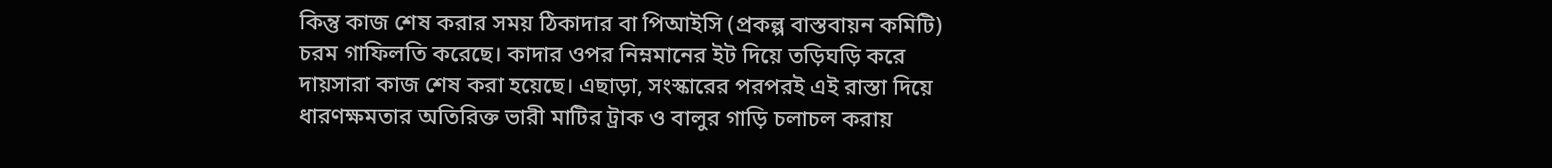কিন্তু কাজ শেষ করার সময় ঠিকাদার বা পিআইসি (প্রকল্প বাস্তবায়ন কমিটি) চরম গাফিলতি করেছে। কাদার ওপর নিম্নমানের ইট দিয়ে তড়িঘড়ি করে দায়সারা কাজ শেষ করা হয়েছে। এছাড়া, সংস্কারের পরপরই এই রাস্তা দিয়ে ধারণক্ষমতার অতিরিক্ত ভারী মাটির ট্রাক ও বালুর গাড়ি চলাচল করায়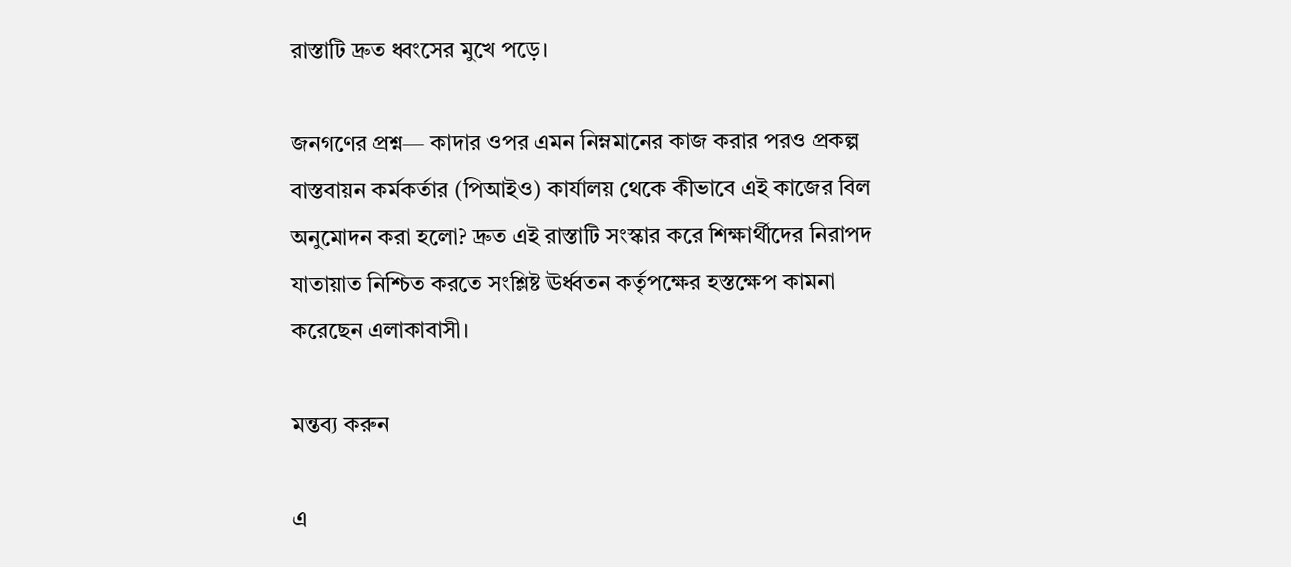রাস্তাটি দ্রুত ধ্বংসের মুখে পড়ে।

জনগণের প্রশ্ন— কাদার ওপর এমন নিম্নমানের কাজ করার পরও প্রকল্প বাস্তবায়ন কর্মকর্তার (পিআইও) কার্যালয় থেকে কীভাবে এই কাজের বিল অনুমোদন করা হলো? দ্রুত এই রাস্তাটি সংস্কার করে শিক্ষার্থীদের নিরাপদ যাতায়াত নিশ্চিত করতে সংশ্লিষ্ট ঊর্ধ্বতন কর্তৃপক্ষের হস্তক্ষেপ কামনা করেছেন এলাকাবাসী।

মন্তব্য করুন

এ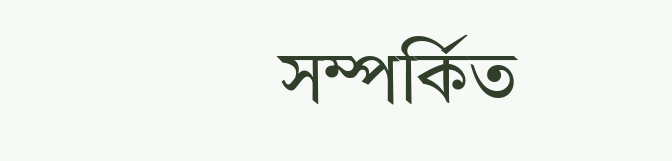সম্পর্কিত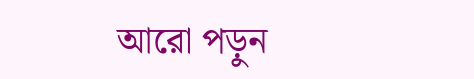আরো পড়ুন